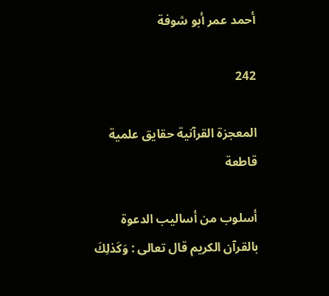أحمد عمر أبو شوفة

242

المعجزة القرآنية حقايق علمية قاطعة

أسلوب من أساليب الدعوة بالقرآن الكريم قال تعالى : وَكَذلِكَ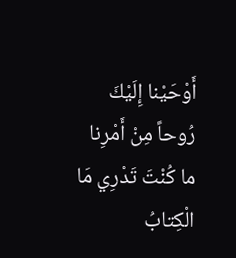أَوْحَيْنا إِلَيْكَ رُوحاً مِنْ أَمْرِنا ما كُنْتَ تَدْرِي مَا الْكِتابُ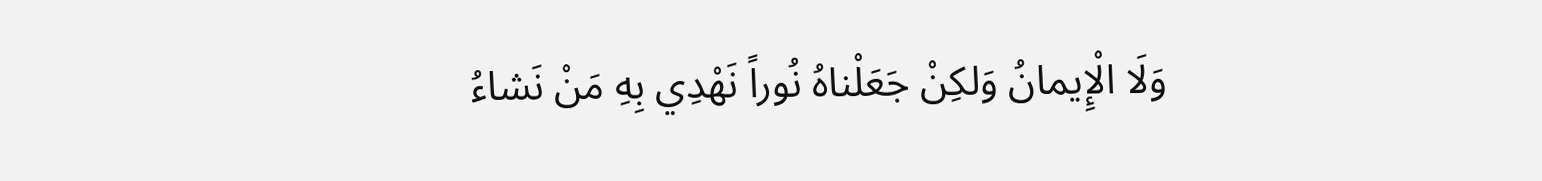وَلَا الْإِيمانُ وَلكِنْ جَعَلْناهُ نُوراً نَهْدِي بِهِ مَنْ نَشاءُ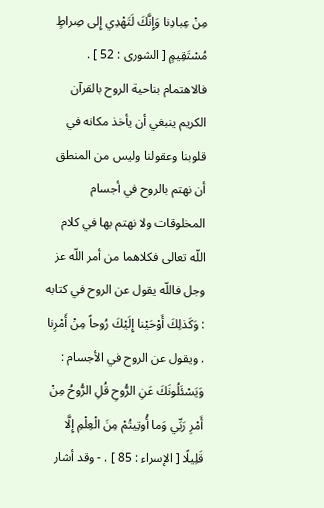مِنْ عِبادِنا وَإِنَّكَ لَتَهْدِي إِلى صِراطٍ مُسْتَقِيمٍ [ الشورى : 52 ] . فالاهتمام بناحية الروح بالقرآن الكريم ينبغي أن يأخذ مكانه في قلوبنا وعقولنا وليس من المنطق أن نهتم بالروح في أجسام المخلوقات ولا نهتم بها في كلام اللّه تعالى فكلاهما من أمر اللّه عز وجل فاللّه يقول عن الروح في كتابه : وَكَذلِكَ أَوْحَيْنا إِلَيْكَ رُوحاً مِنْ أَمْرِنا . ويقول عن الروح في الأجسام : وَيَسْئَلُونَكَ عَنِ الرُّوحِ قُلِ الرُّوحُ مِنْ أَمْرِ رَبِّي وَما أُوتِيتُمْ مِنَ الْعِلْمِ إِلَّا قَلِيلًا [ الإسراء : 85 ] . - وقد أشار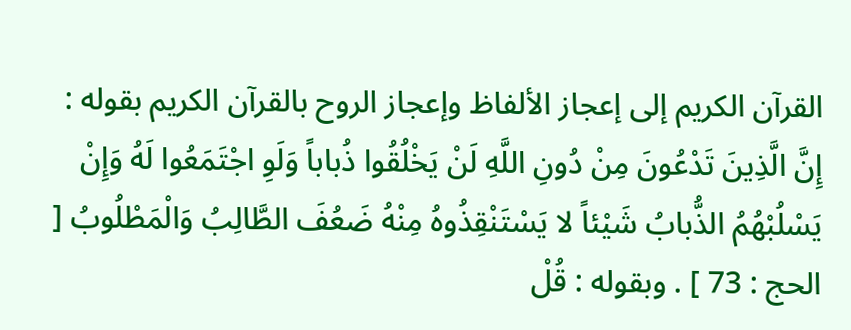القرآن الكريم إلى إعجاز الألفاظ وإعجاز الروح بالقرآن الكريم بقوله : إِنَّ الَّذِينَ تَدْعُونَ مِنْ دُونِ اللَّهِ لَنْ يَخْلُقُوا ذُباباً وَلَوِ اجْتَمَعُوا لَهُ وَإِنْ يَسْلُبْهُمُ الذُّبابُ شَيْئاً لا يَسْتَنْقِذُوهُ مِنْهُ ضَعُفَ الطَّالِبُ وَالْمَطْلُوبُ [ الحج : 73 ] . وبقوله : قُلْ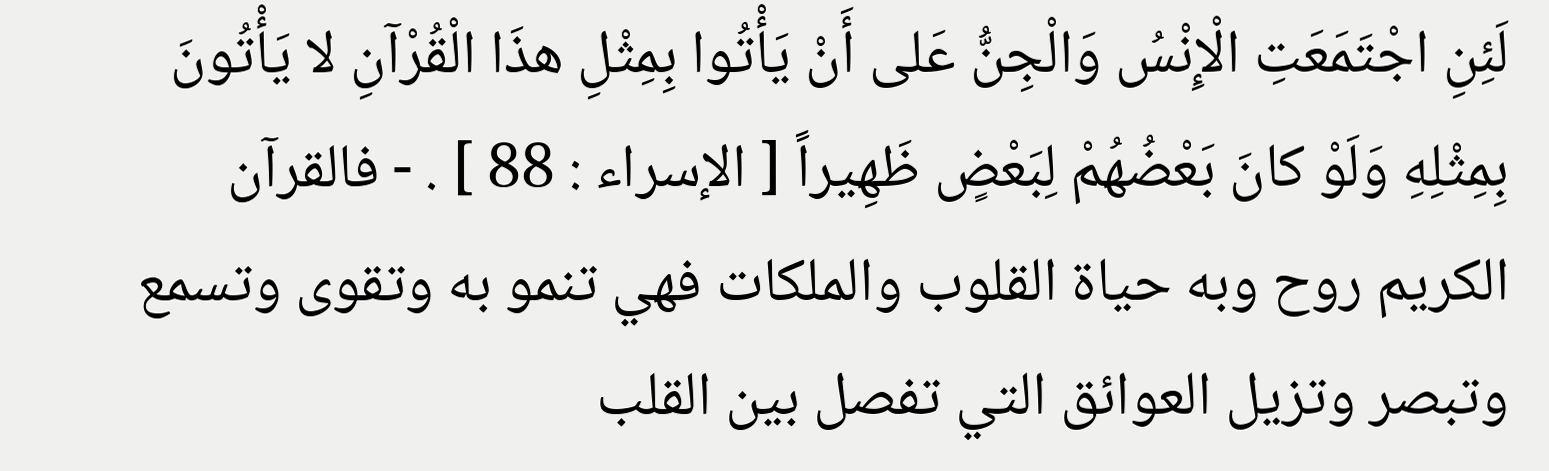لَئِنِ اجْتَمَعَتِ الْإِنْسُ وَالْجِنُّ عَلى أَنْ يَأْتُوا بِمِثْلِ هذَا الْقُرْآنِ لا يَأْتُونَ بِمِثْلِهِ وَلَوْ كانَ بَعْضُهُمْ لِبَعْضٍ ظَهِيراً [ الإسراء : 88 ] . - فالقرآن الكريم روح وبه حياة القلوب والملكات فهي تنمو به وتقوى وتسمع وتبصر وتزيل العوائق التي تفصل بين القلب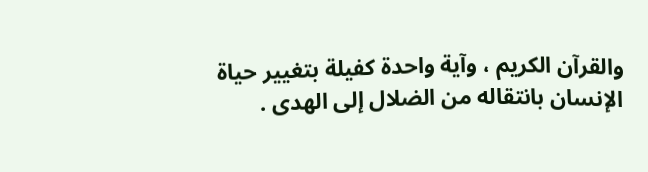والقرآن الكريم ، وآية واحدة كفيلة بتغيير حياة الإنسان بانتقاله من الضلال إلى الهدى .